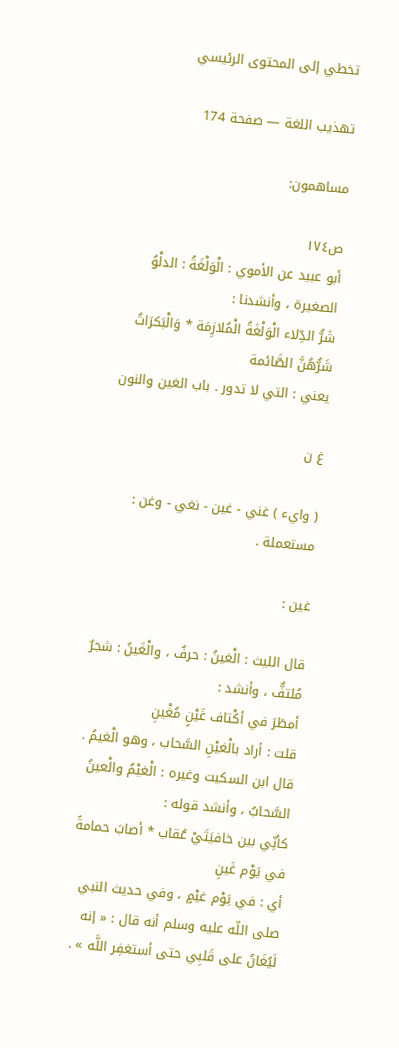تخطي إلى المحتوى الرئيسي

تهذيب اللغة — صفحة 174

مساهمون:

ص١٧٤
أبو عبيد عن الأموي : الْوَلْغَةُ : الدلْوُ الصغيرة ، وأنشدنا :
شَرُّ الدِّلاء الْوَلْغَةُ الْمُلازِمَة * وَالْبَكرَاتُ شَرُّهُنَّ الصَّائمة
يعني : التي لا تدور . باب الغين والنون

غ ن

( وايء ) غني - غين - نغي - وغن : مستعملة .

غين :

قال الليث : الْغينُ : حرفٌ ، والْغَينُ : شجرٌ مُلتفٌّ ، وأنشد :
أمطَرَ في أكْتاف غَيْنٍ مُغْينِ
قلت : أراد بالْغيْنِ السَّحاب ، وهو الْغيمُ . قال ابن السكيت وغيره : الْغيْمُ والْعينُ السَّحابُ ، وأنشد قوله :
كأنِّي بين خافيَتَيْ عُقاب * أصابَ حمامةً في يَوْم غَينِ
أي : في يَوْم غيْمٍ ، وفي حديث النبي صلى اللّه عليه وسلم أنه قال : « إنه لَيُغَانُ على قَلبِي حتى أستغفِر اللَّه » .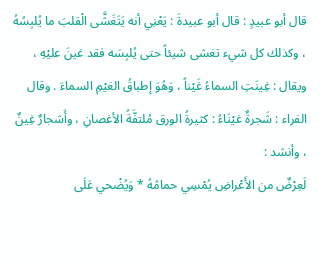قال أبو عبيدٍ : قال أبو عبيدةَ : يَعْنِي أنه يَتَغَشَّى الْقلبَ ما يُلبِسُهُ ، وكذلك كل شيء تغشى شيئاً حتى يُلبِسَه فقد غينَ عليْهِ ، ويقال : غِينَتِ السماءُ غَيْناً ، وَهُوَ إطباقُ الغيْمِ السماءَ . وقال الفراء : شَجرةٌ غيْنَاءُ : كثيرةُ الورق مُلتفَّةُ الأغصانِ ، وأَشجارٌ غِينٌ ، وأنشد :
لَعِرْضٌ من الأَعْراضِ يُمْسِي حمامُهُ * وَيُضْحي عَلَى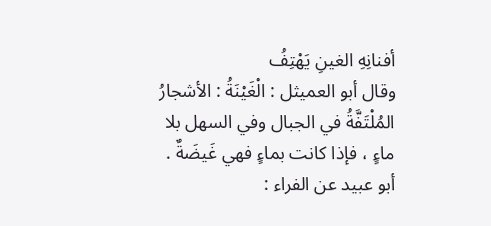أفنانِهِ الغينِ يَهْتِفُ
وقال أبو العميثل : الْغَيْنَةُ : الأشجارُ المُلْتَفَّةُ في الجبال وفي السهل بلا ماءٍ ، فإذا كانت بماءٍ فهي غَيضَةٌ . أبو عبيد عن الفراء :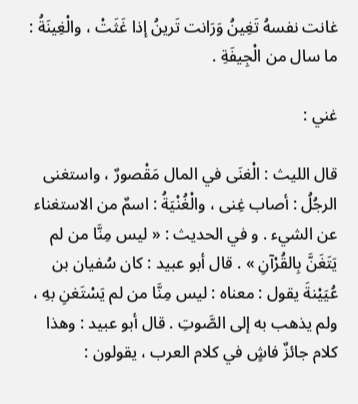غانت نفسهُ تَغِينُ وَرَانت تَرينُ إذا غَثَتْ ، والْغِينَةُ : ما سال من الْجِيفَةِ .

غني :

قال الليث : الْغنَى في المال مَقْصورٌ ، واستغنى الرجُلُ : أصاب غِنى ، والْغُنْيَةُ : اسمٌ من الاستغناء عن الشيء . و في الحديث : « ليس مِنَّا من لم يَتَغَنَّ بِالقُرْآنِ » . قال أبو عبيد : كان سُفيان بن عُيَيْنةَ يقول : معناه : ليس مِنَّا من لم يَسْتَغنِ بهِ ، ولم يذهب به إلى الصَّوتِ . قال أبو عبيد : وهذا كلام جائزٌ فاشٍ في كلام العرب ، يقولون :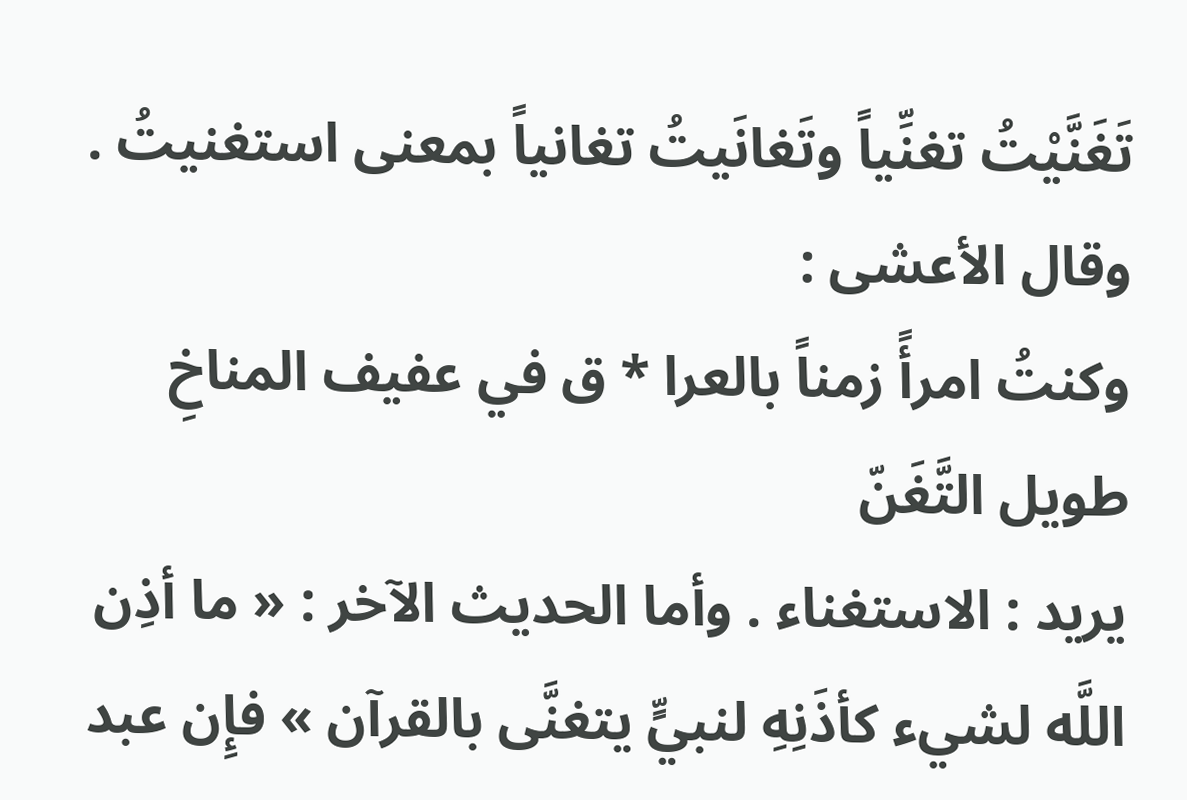تَغَنَّيْتُ تغنِّياً وتَغانَيتُ تغانياً بمعنى استغنيتُ . وقال الأعشى :
وكنتُ امرأً زمناً بالعرا * ق في عفيف المناخِ طويل التَّغَنّ
يريد : الاستغناء . وأما الحديث الآخر : « ما أذِن اللَّه لشيء كأذَنِهِ لنبيٍّ يتغنَّى بالقرآن » فإِن عبد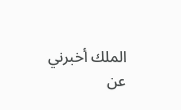الملك أخبرني عن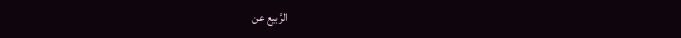الرَّبيع عن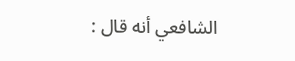الشافعي أنه قال :